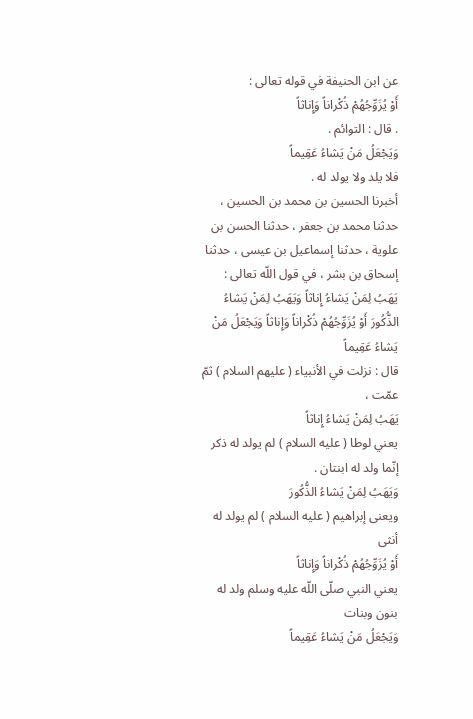عن ابن الحنيفة في قوله تعالى :
أَوْ يُزَوِّجُهُمْ ذُكْراناً وَإِناثاً
. قال : التوائم .
وَيَجْعَلُ مَنْ يَشاءُ عَقِيماً
فلا يلد ولا يولد له .
أخبرنا الحسين بن محمد بن الحسين ، حدثنا محمد بن جعفر ، حدثنا الحسن بن علوية ، حدثنا إسماعيل بن عيسى ، حدثنا إسحاق بن بشر ، في قول اللّه تعالى :
يَهَبُ لِمَنْ يَشاءُ إِناثاً وَيَهَبُ لِمَنْ يَشاءُ الذُّكُورَ أَوْ يُزَوِّجُهُمْ ذُكْراناً وَإِناثاً وَيَجْعَلُ مَنْ يَشاءُ عَقِيماً
قال : نزلت في الأنبياء ( عليهم السلام ) ثمّ عمّت ،
يَهَبُ لِمَنْ يَشاءُ إِناثاً
يعني لوطا ( عليه السلام ) لم يولد له ذكر إنّما ولد له ابنتان .
وَيَهَبُ لِمَنْ يَشاءُ الذُّكُورَ
ويعنى إبراهيم ( عليه السلام ) لم يولد له أنثى
أَوْ يُزَوِّجُهُمْ ذُكْراناً وَإِناثاً
يعني النبي صلّى اللّه عليه وسلم ولد له بنون وبنات
وَيَجْعَلُ مَنْ يَشاءُ عَقِيماً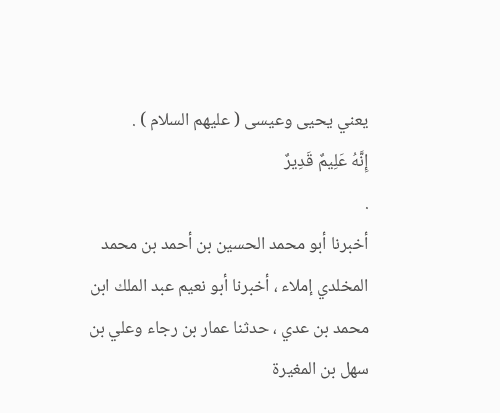يعني يحيى وعيسى ( عليهم السلام ) .
إِنَّهُ عَلِيمٌ قَدِيرٌ
.
أخبرنا أبو محمد الحسين بن أحمد بن محمد المخلدي إملاء ، أخبرنا أبو نعيم عبد الملك ابن محمد بن عدي ، حدثنا عمار بن رجاء وعلي بن سهل بن المغيرة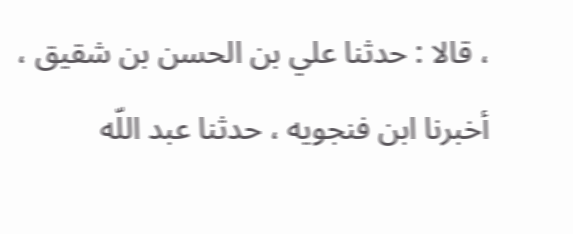، قالا : حدثنا علي بن الحسن بن شقيق ، أخبرنا ابن فنجويه ، حدثنا عبد اللّه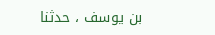بن يوسف ، حدثنا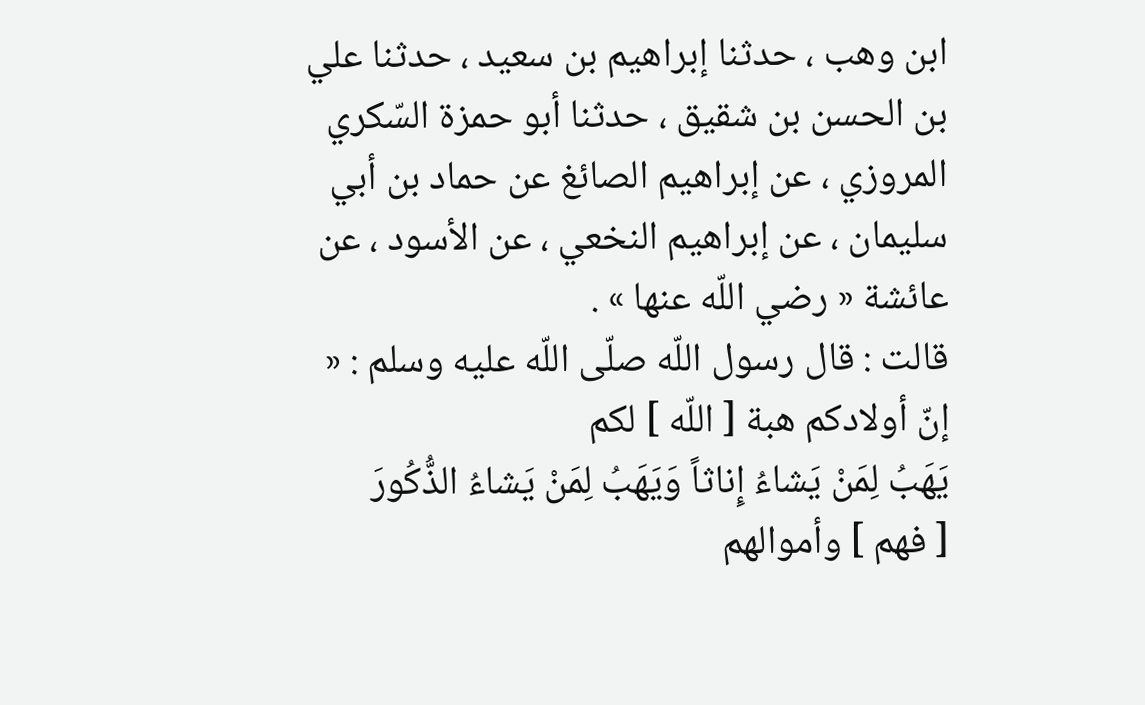ابن وهب ، حدثنا إبراهيم بن سعيد ، حدثنا علي بن الحسن بن شقيق ، حدثنا أبو حمزة السّكري المروزي ، عن إبراهيم الصائغ عن حماد بن أبي سليمان ، عن إبراهيم النخعي ، عن الأسود ، عن عائشة « رضي اللّه عنها » .
قالت : قال رسول اللّه صلّى اللّه عليه وسلم : « إنّ أولادكم هبة [ اللّه ] لكم
يَهَبُ لِمَنْ يَشاءُ إِناثاً وَيَهَبُ لِمَنْ يَشاءُ الذُّكُورَ
[ فهم ] وأموالهم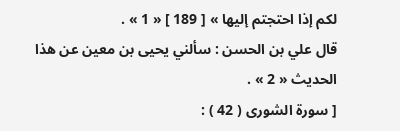لكم إذا احتجتم إليها » [ 189 ] « 1 » .
قال علي بن الحسن : سألني يحيى بن معين عن هذا الحديث « 2 » .
[ سورة الشورى ( 42 ) :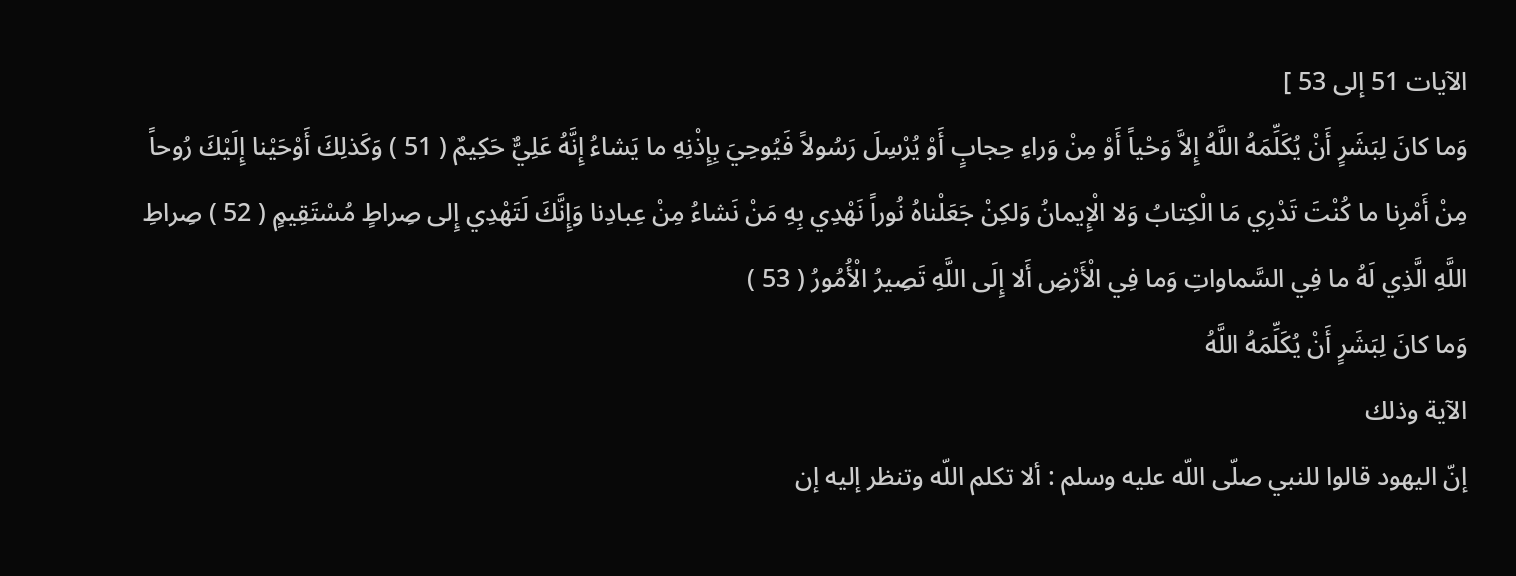الآيات 51 إلى 53 ]
وَما كانَ لِبَشَرٍ أَنْ يُكَلِّمَهُ اللَّهُ إِلاَّ وَحْياً أَوْ مِنْ وَراءِ حِجابٍ أَوْ يُرْسِلَ رَسُولاً فَيُوحِيَ بِإِذْنِهِ ما يَشاءُ إِنَّهُ عَلِيٌّ حَكِيمٌ ( 51 ) وَكَذلِكَ أَوْحَيْنا إِلَيْكَ رُوحاً مِنْ أَمْرِنا ما كُنْتَ تَدْرِي مَا الْكِتابُ وَلا الْإِيمانُ وَلكِنْ جَعَلْناهُ نُوراً نَهْدِي بِهِ مَنْ نَشاءُ مِنْ عِبادِنا وَإِنَّكَ لَتَهْدِي إِلى صِراطٍ مُسْتَقِيمٍ ( 52 ) صِراطِ اللَّهِ الَّذِي لَهُ ما فِي السَّماواتِ وَما فِي الْأَرْضِ أَلا إِلَى اللَّهِ تَصِيرُ الْأُمُورُ ( 53 )
وَما كانَ لِبَشَرٍ أَنْ يُكَلِّمَهُ اللَّهُ
الآية وذلك
إنّ اليهود قالوا للنبي صلّى اللّه عليه وسلم : ألا تكلم اللّه وتنظر إليه إن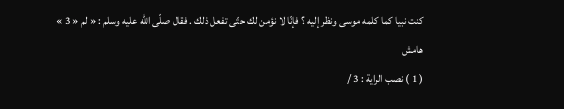كنت نبيا كما كلمه موسى ونظر إليه ؟ فإنّا لا نؤمن لك حتّى تفعل ذلك . فقال صلّى اللّه عليه وسلم : « لم « 3 »
هامش
( 1 ) نصب الراية : 3 /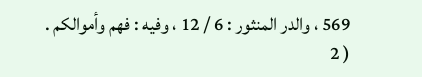569 ، والدر المنثور : 6 / 12 ، وفيه : فهم وأموالكم .
( 2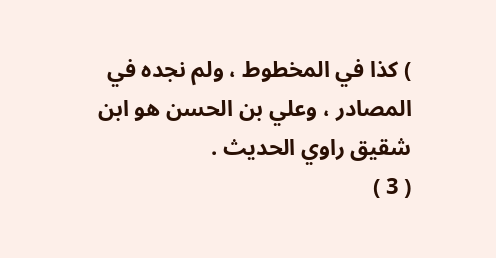) كذا في المخطوط ، ولم نجده في المصادر ، وعلي بن الحسن هو ابن شقيق راوي الحديث .
( 3 )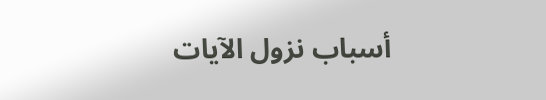أسباب نزول الآيات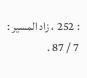: 252 ، زاد المسير : 7 / 87 .